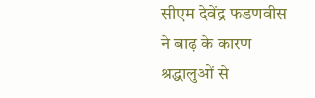सीएम देवेंद्र फडणवीस ने बाढ़ के कारण श्रद्धालुओं से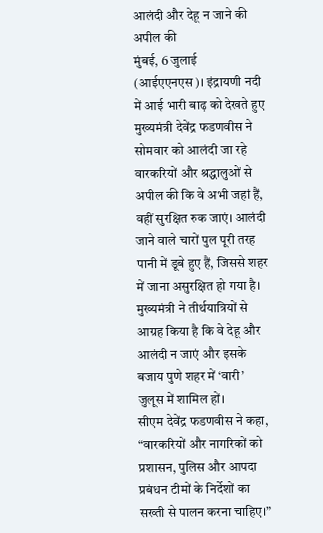आलंदी और देहू न जाने की अपील की
मुंबई, 6 जुलाई (आईएएनएस)। इंद्रायणी नदी में आई भारी बाढ़ को देखते हुए मुख्यमंत्री देवेंद्र फडणवीस ने सोमवार को आलंदी जा रहे वारकरियों और श्रद्धालुओं से अपील की कि वे अभी जहां हैं, वहीं सुरक्षित रुक जाएं। आलंदी जाने वाले चारों पुल पूरी तरह पानी में डूबे हुए हैं, जिससे शहर में जाना असुरक्षित हो गया है। मुख्यमंत्री ने तीर्थयात्रियों से आग्रह किया है कि वे देहू और आलंदी न जाएं और इसके बजाय पुणे शहर में ‘वारी’ जुलूस में शामिल हों।
सीएम देवेंद्र फडणवीस ने कहा, “वारकरियों और नागरिकों को प्रशासन, पुलिस और आपदा प्रबंधन टीमों के निर्देशों का सख्ती से पालन करना चाहिए।”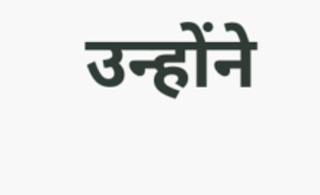उन्होंने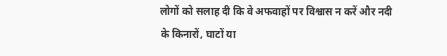लोगों को सलाह दी कि वे अफवाहों पर विश्वास न करें और नदी के किनारों, घाटों या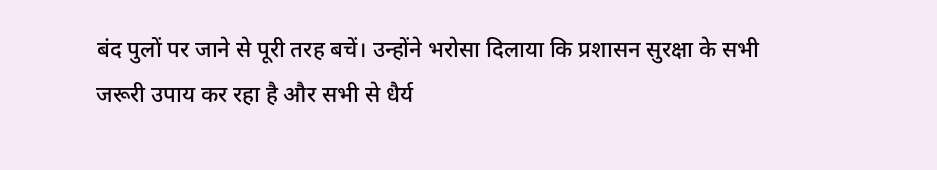बंद पुलों पर जाने से पूरी तरह बचें। उन्होंने भरोसा दिलाया कि प्रशासन सुरक्षा के सभी जरूरी उपाय कर रहा है और सभी से धैर्य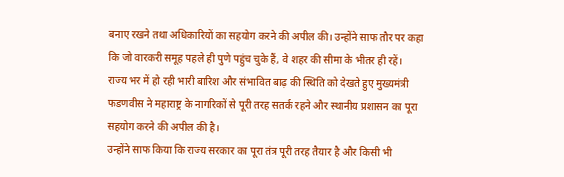बनाए रखने तथा अधिकारियों का सहयोग करने की अपील की। उन्होंने साफ तौर पर कहा कि जो वारकरी समूह पहले ही पुणे पहुंच चुके हैं, वे शहर की सीमा के भीतर ही रहें।
राज्य भर में हो रही भारी बारिश और संभावित बाढ़ की स्थिति को देखते हुए मुख्यमंत्री फडणवीस ने महाराष्ट्र के नागरिकों से पूरी तरह सतर्क रहने और स्थानीय प्रशासन का पूरा सहयोग करने की अपील की है।
उन्होंने साफ किया कि राज्य सरकार का पूरा तंत्र पूरी तरह तैयार है और किसी भी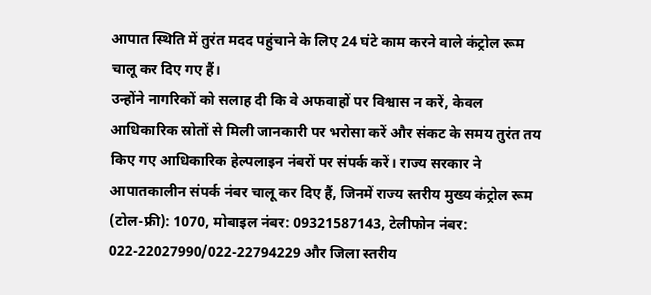आपात स्थिति में तुरंत मदद पहुंचाने के लिए 24 घंटे काम करने वाले कंट्रोल रूम चालू कर दिए गए हैं।
उन्होंने नागरिकों को सलाह दी कि वे अफवाहों पर विश्वास न करें, केवल आधिकारिक स्रोतों से मिली जानकारी पर भरोसा करें और संकट के समय तुरंत तय किए गए आधिकारिक हेल्पलाइन नंबरों पर संपर्क करें। राज्य सरकार ने आपातकालीन संपर्क नंबर चालू कर दिए हैं, जिनमें राज्य स्तरीय मुख्य कंट्रोल रूम (टोल-फ्री): 1070, मोबाइल नंबर: 09321587143, टेलीफोन नंबर: 022-22027990/022-22794229 और जिला स्तरीय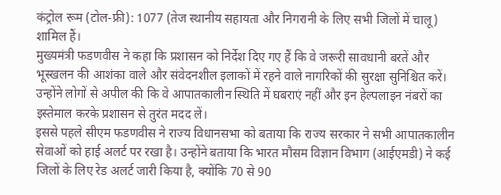कंट्रोल रूम (टोल-फ्री): 1077 (तेज स्थानीय सहायता और निगरानी के लिए सभी जिलों में चालू) शामिल हैं।
मुख्यमंत्री फडणवीस ने कहा कि प्रशासन को निर्देश दिए गए हैं कि वे जरूरी सावधानी बरतें और भूस्खलन की आशंका वाले और संवेदनशील इलाकों में रहने वाले नागरिकों की सुरक्षा सुनिश्चित करें। उन्होंने लोगों से अपील की कि वे आपातकालीन स्थिति में घबराएं नहीं और इन हेल्पलाइन नंबरों का इस्तेमाल करके प्रशासन से तुरंत मदद लें।
इससे पहले सीएम फडणवीस ने राज्य विधानसभा को बताया कि राज्य सरकार ने सभी आपातकालीन सेवाओं को हाई अलर्ट पर रखा है। उन्होंने बताया कि भारत मौसम विज्ञान विभाग (आईएमडी) ने कई जिलों के लिए रेड अलर्ट जारी किया है, क्योंकि 70 से 90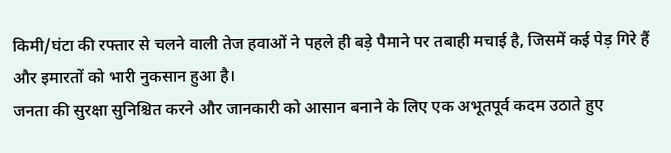किमी/घंटा की रफ्तार से चलने वाली तेज हवाओं ने पहले ही बड़े पैमाने पर तबाही मचाई है, जिसमें कई पेड़ गिरे हैं और इमारतों को भारी नुकसान हुआ है।
जनता की सुरक्षा सुनिश्चित करने और जानकारी को आसान बनाने के लिए एक अभूतपूर्व कदम उठाते हुए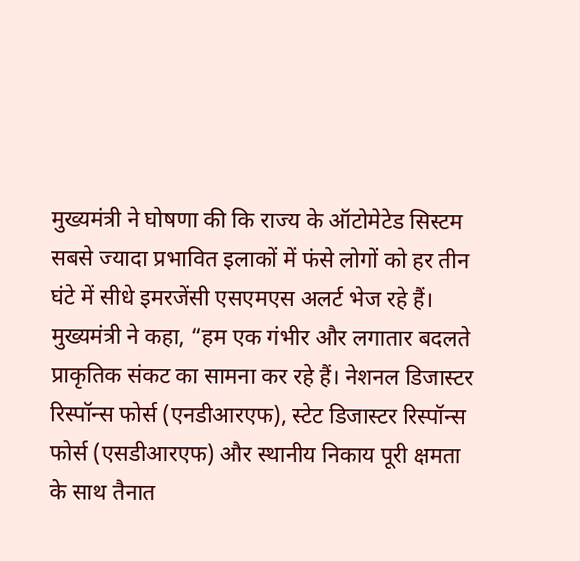मुख्यमंत्री ने घोषणा की कि राज्य के ऑटोमेटेड सिस्टम सबसे ज्यादा प्रभावित इलाकों में फंसे लोगों को हर तीन घंटे में सीधे इमरजेंसी एसएमएस अलर्ट भेज रहे हैं।
मुख्यमंत्री ने कहा, “हम एक गंभीर और लगातार बदलते प्राकृतिक संकट का सामना कर रहे हैं। नेशनल डिजास्टर रिस्पॉन्स फोर्स (एनडीआरएफ), स्टेट डिजास्टर रिस्पॉन्स फोर्स (एसडीआरएफ) और स्थानीय निकाय पूरी क्षमता के साथ तैनात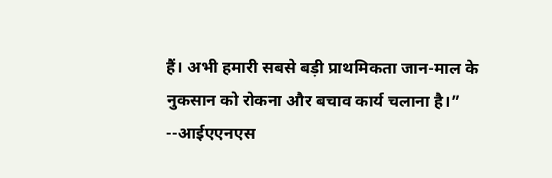हैं। अभी हमारी सबसे बड़ी प्राथमिकता जान-माल के नुकसान को रोकना और बचाव कार्य चलाना है।”
--आईएएनएस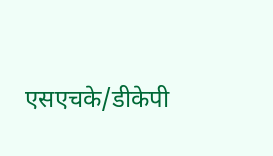एसएचके/डीकेपी